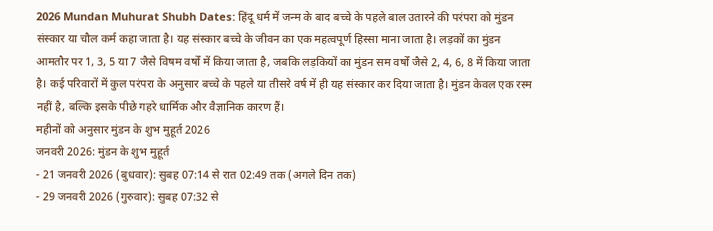2026 Mundan Muhurat Shubh Dates: हिंदू धर्म में जन्म के बाद बच्चे के पहले बाल उतारने की परंपरा को मुंडन संस्कार या चौल कर्म कहा जाता है। यह संस्कार बच्चे के जीवन का एक महत्वपूर्ण हिस्सा माना जाता है। लड़कों का मुंडन आमतौर पर 1, 3, 5 या 7 जैसे विषम वर्षों में किया जाता है, जबकि लड़कियों का मुंडन सम वर्षों जैसे 2, 4, 6, 8 में किया जाता है। कई परिवारों में कुल परंपरा के अनुसार बच्चे के पहले या तीसरे वर्ष में ही यह संस्कार कर दिया जाता है। मुंडन केवल एक रस्म नहीं है, बल्कि इसके पीछे गहरे धार्मिक और वैज्ञानिक कारण हैं।
महीनों को अनुसार मुंडन के शुभ मुहूर्त 2026
जनवरी 2026: मुंडन के शुभ मुहूर्त
- 21 जनवरी 2026 (बुधवार): सुबह 07:14 से रात 02:49 तक (अगले दिन तक)
- 29 जनवरी 2026 (गुरुवार): सुबह 07:32 से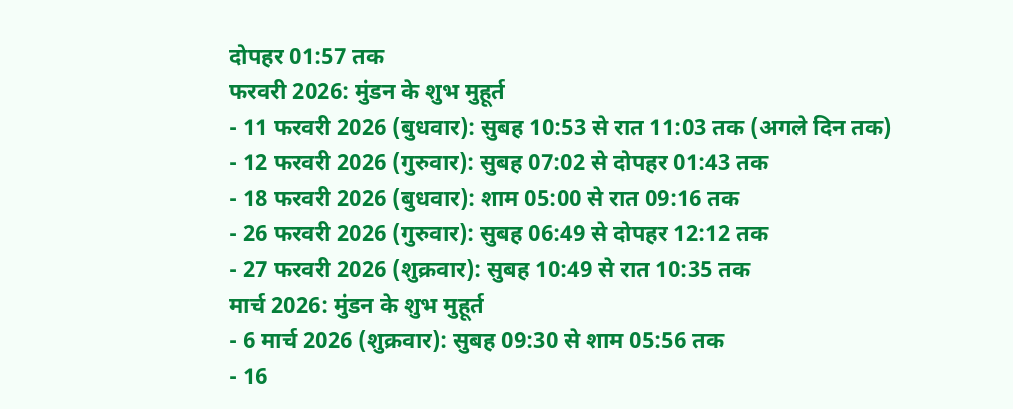दोपहर 01:57 तक
फरवरी 2026: मुंडन के शुभ मुहूर्त
- 11 फरवरी 2026 (बुधवार): सुबह 10:53 से रात 11:03 तक (अगले दिन तक)
- 12 फरवरी 2026 (गुरुवार): सुबह 07:02 से दोपहर 01:43 तक
- 18 फरवरी 2026 (बुधवार): शाम 05:00 से रात 09:16 तक
- 26 फरवरी 2026 (गुरुवार): सुबह 06:49 से दोपहर 12:12 तक
- 27 फरवरी 2026 (शुक्रवार): सुबह 10:49 से रात 10:35 तक
मार्च 2026: मुंडन के शुभ मुहूर्त
- 6 मार्च 2026 (शुक्रवार): सुबह 09:30 से शाम 05:56 तक
- 16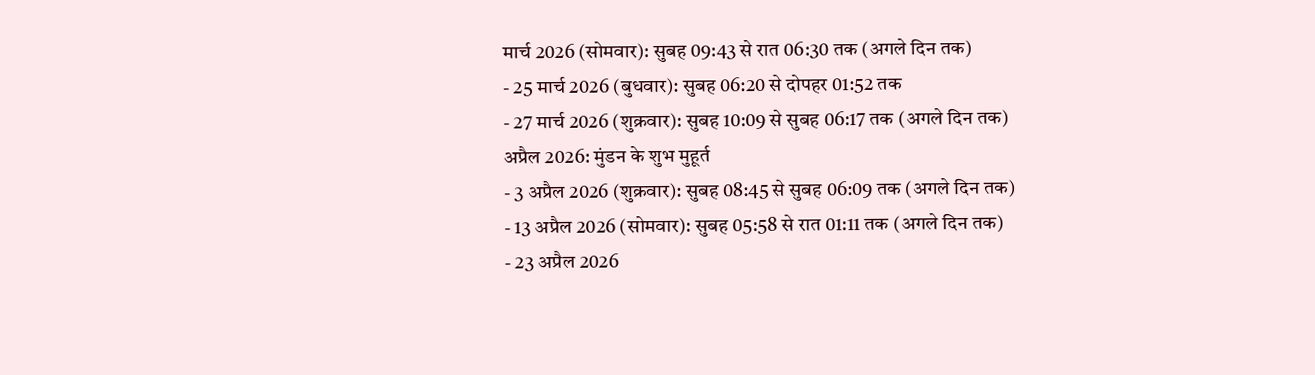मार्च 2026 (सोमवार): सुबह 09:43 से रात 06:30 तक (अगले दिन तक)
- 25 मार्च 2026 (बुधवार): सुबह 06:20 से दोपहर 01:52 तक
- 27 मार्च 2026 (शुक्रवार): सुबह 10:09 से सुबह 06:17 तक (अगले दिन तक)
अप्रैल 2026: मुंडन के शुभ मुहूर्त
- 3 अप्रैल 2026 (शुक्रवार): सुबह 08:45 से सुबह 06:09 तक (अगले दिन तक)
- 13 अप्रैल 2026 (सोमवार): सुबह 05:58 से रात 01:11 तक (अगले दिन तक)
- 23 अप्रैल 2026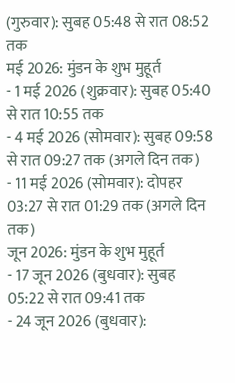(गुरुवार): सुबह 05:48 से रात 08:52 तक
मई 2026: मुंडन के शुभ मुहूर्त
- 1 मई 2026 (शुक्रवार): सुबह 05:40 से रात 10:55 तक
- 4 मई 2026 (सोमवार): सुबह 09:58 से रात 09:27 तक (अगले दिन तक)
- 11 मई 2026 (सोमवार): दोपहर 03:27 से रात 01:29 तक (अगले दिन तक)
जून 2026: मुंडन के शुभ मुहूर्त
- 17 जून 2026 (बुधवार): सुबह 05:22 से रात 09:41 तक
- 24 जून 2026 (बुधवार):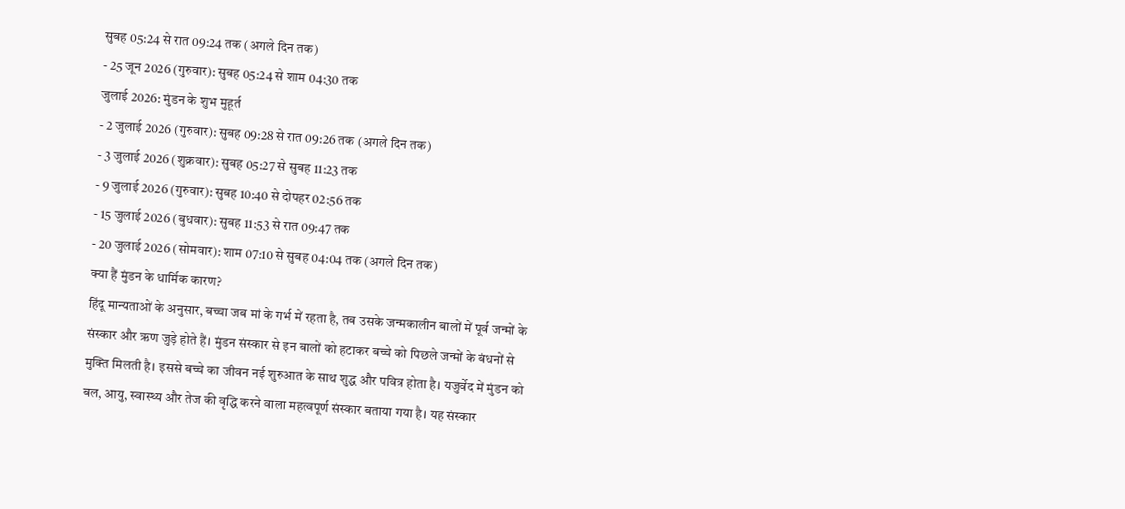सुबह 05:24 से रात 09:24 तक (अगले दिन तक)
- 25 जून 2026 (गुरुवार): सुबह 05:24 से शाम 04:30 तक
जुलाई 2026: मुंडन के शुभ मुहूर्त
- 2 जुलाई 2026 (गुरुवार): सुबह 09:28 से रात 09:26 तक (अगले दिन तक)
- 3 जुलाई 2026 (शुक्रवार): सुबह 05:27 से सुबह 11:23 तक
- 9 जुलाई 2026 (गुरुवार): सुबह 10:40 से दोपहर 02:56 तक
- 15 जुलाई 2026 (बुधवार): सुबह 11:53 से रात 09:47 तक
- 20 जुलाई 2026 (सोमवार): शाम 07:10 से सुबह 04:04 तक (अगले दिन तक)
क्या हैं मुंडन के धार्मिक कारण?
हिंदू मान्यताओं के अनुसार, बच्चा जब मां के गर्भ में रहता है, तब उसके जन्मकालीन बालों में पूर्व जन्मों के संस्कार और ऋण जुड़े होते हैं। मुंडन संस्कार से इन बालों को हटाकर बच्चे को पिछले जन्मों के बंधनों से मुक्ति मिलती है। इससे बच्चे का जीवन नई शुरुआत के साथ शुद्ध और पवित्र होता है। यजुर्वेद में मुंडन को बल, आयु, स्वास्थ्य और तेज की वृद्धि करने वाला महत्वपूर्ण संस्कार बताया गया है। यह संस्कार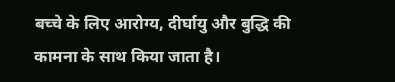बच्चे के लिए आरोग्य, दीर्घायु और बुद्धि की कामना के साथ किया जाता है।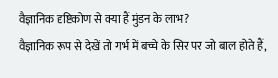वैज्ञानिक दृष्टिकोण से क्या हैं मुंडन के लाभ?
वैज्ञानिक रूप से देखें तो गर्भ में बच्चे के सिर पर जो बाल होते हैं,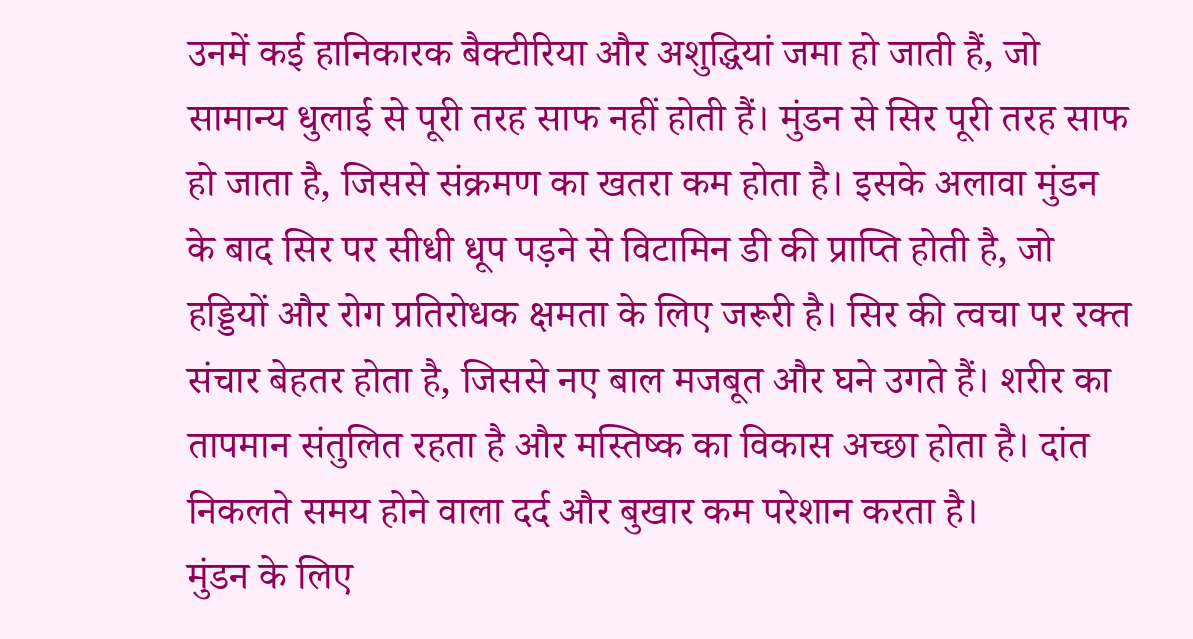उनमें कई हानिकारक बैक्टीरिया और अशुद्धियां जमा हो जाती हैं, जो सामान्य धुलाई से पूरी तरह साफ नहीं होती हैं। मुंडन से सिर पूरी तरह साफ हो जाता है, जिससे संक्रमण का खतरा कम होता है। इसके अलावा मुंडन के बाद सिर पर सीधी धूप पड़ने से विटामिन डी की प्राप्ति होती है, जो हड्डियों और रोग प्रतिरोधक क्षमता के लिए जरूरी है। सिर की त्वचा पर रक्त संचार बेहतर होता है, जिससे नए बाल मजबूत और घने उगते हैं। शरीर का तापमान संतुलित रहता है और मस्तिष्क का विकास अच्छा होता है। दांत निकलते समय होने वाला दर्द और बुखार कम परेशान करता है।
मुंडन के लिए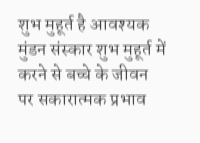शुभ मुहूर्त है आवश्यक
मुंडन संस्कार शुभ मुहूर्त में करने से बच्चे के जीवन पर सकारात्मक प्रभाव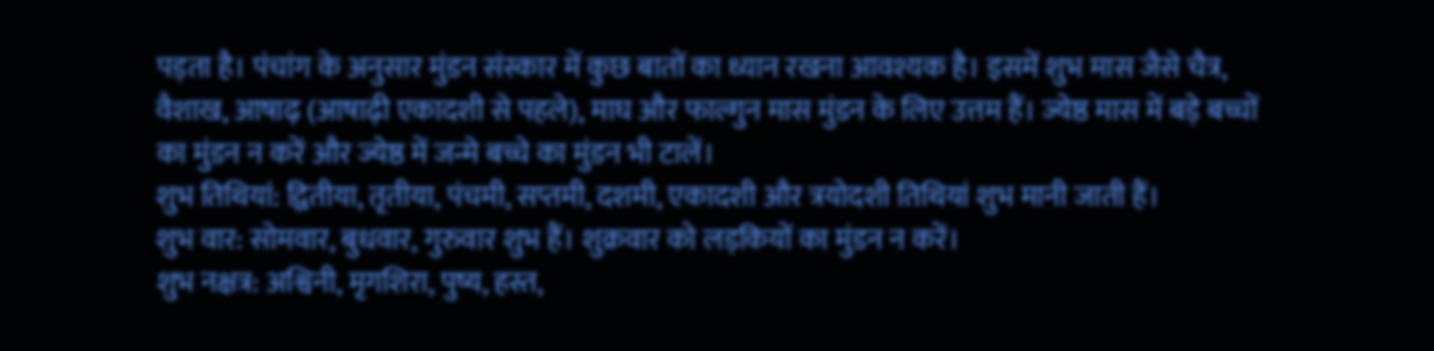पड़ता है। पंचांग के अनुसार मुंडन संस्कार में कुछ बातों का ध्यान रखना आवश्यक है। इसमें शुभ मास जैसे चैत्र, वैशाख, आषाढ़ (आषाढ़ी एकादशी से पहले), माघ और फाल्गुन मास मुंडन के लिए उत्तम हैं। ज्येष्ठ मास में बड़े बच्चों का मुंडन न करें और ज्येष्ठ में जन्मे बच्चे का मुंडन भी टालें।
शुभ तिथियां: द्वितीया, तृतीया, पंचमी, सप्तमी, दशमी, एकादशी और त्रयोदशी तिथियां शुभ मानी जाती हैं।
शुभ वार: सोमवार, बुधवार, गुरुवार शुभ हैं। शुक्रवार को लड़कियों का मुंडन न करें।
शुभ नक्षत्र: अश्विनी, मृगशिरा, पुष्य, हस्त,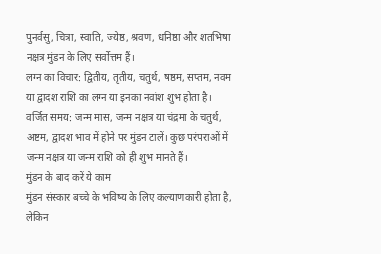पुनर्वसु, चित्रा, स्वाति, ज्येष्ठ, श्रवण, धनिष्ठा और शतभिषा नक्षत्र मुंडन के लिए सर्वोत्तम हैं।
लग्न का विचार: द्वितीय, तृतीय, चतुर्थ, षष्ठम, सप्तम, नवम या द्वादश राशि का लग्न या इनका नवांश शुभ होता है।
वर्जित समय: जन्म मास, जन्म नक्षत्र या चंद्रमा के चतुर्थ, अष्टम, द्वादश भाव में होने पर मुंडन टालें। कुछ परंपराओं में जन्म नक्षत्र या जन्म राशि को ही शुभ मानते हैं।
मुंडन के बाद करें ये काम
मुंडन संस्कार बच्चे के भविष्य के लिए कल्याणकारी होता है, लेकिन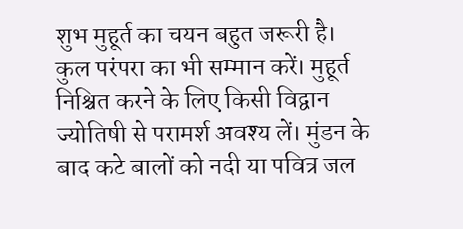शुभ मुहूर्त का चयन बहुत जरूरी है। कुल परंपरा का भी सम्मान करें। मुहूर्त निश्चित करने के लिए किसी विद्वान ज्योतिषी से परामर्श अवश्य लें। मुंडन के बाद कटे बालों को नदी या पवित्र जल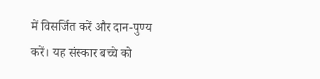में विसर्जित करें और दान-पुण्य करें। यह संस्कार बच्चे को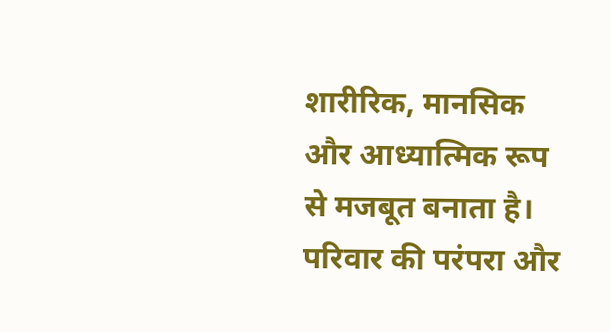शारीरिक, मानसिक और आध्यात्मिक रूप से मजबूत बनाता है। परिवार की परंपरा और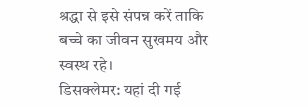श्रद्धा से इसे संपन्न करें ताकि बच्चे का जीवन सुखमय और स्वस्थ रहे।
डिसक्लेमर: यहां दी गई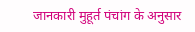जानकारी मुहूर्त पंचांग के अनुसार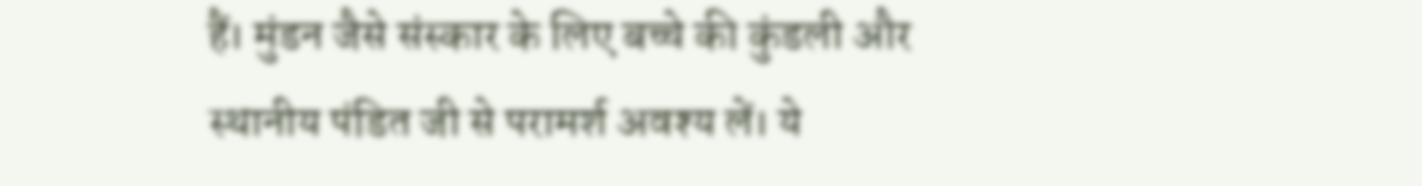हैं। मुंडन जैसे संस्कार के लिए बच्चे की कुंडली और स्थानीय पंडित जी से परामर्श अवश्य लें। ये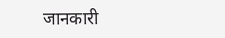जानकारी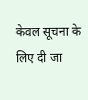केवल सूचना के लिए दी जा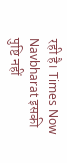रही है। Times Now Navbharat इसकी पुष्टि नहीं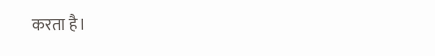करता है।